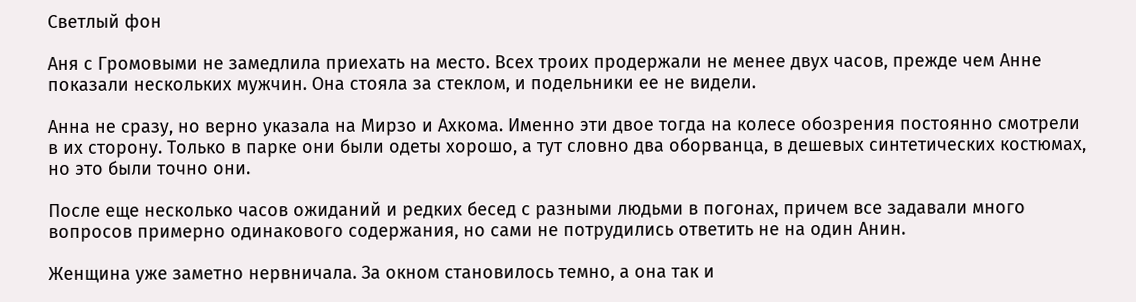Светлый фон

Аня с Громовыми не замедлила приехать на место. Всех троих продержали не менее двух часов, прежде чем Анне показали нескольких мужчин. Она стояла за стеклом, и подельники ее не видели.

Анна не сразу, но верно указала на Мирзо и Ахкома. Именно эти двое тогда на колесе обозрения постоянно смотрели в их сторону. Только в парке они были одеты хорошо, а тут словно два оборванца, в дешевых синтетических костюмах, но это были точно они.

После еще несколько часов ожиданий и редких бесед с разными людьми в погонах, причем все задавали много вопросов примерно одинакового содержания, но сами не потрудились ответить не на один Анин.

Женщина уже заметно нервничала. За окном становилось темно, а она так и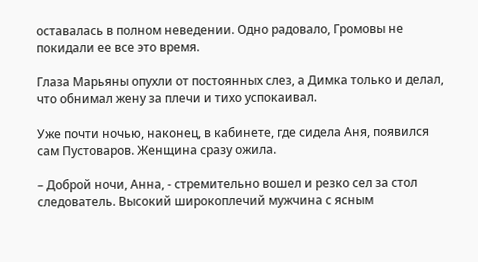оставалась в полном неведении. Одно радовало, Громовы не покидали ее все это время.

Глаза Марьяны опухли от постоянных слез, а Димка только и делал, что обнимал жену за плечи и тихо успокаивал.

Уже почти ночью, наконец, в кабинете, где сидела Аня, появился сам Пустоваров. Женщина сразу ожила.

– Доброй ночи, Анна, - стремительно вошел и резко сел за стол следователь. Высокий широкоплечий мужчина с ясным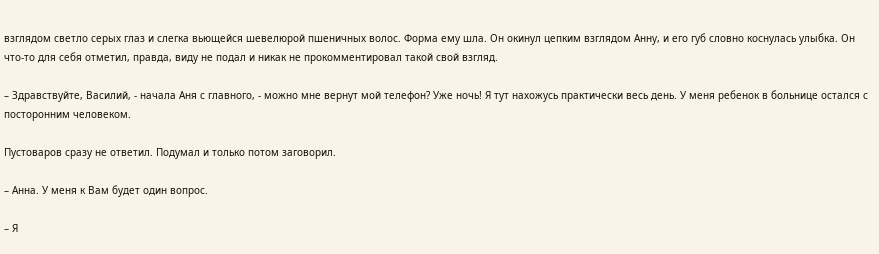взглядом светло серых глаз и слегка вьющейся шевелюрой пшеничных волос. Форма ему шла. Он окинул цепким взглядом Анну, и его губ словно коснулась улыбка. Он что-то для себя отметил, правда, виду не подал и никак не прокомментировал такой свой взгляд.

– Здравствуйте, Василий, - начала Аня с главного, - можно мне вернут мой телефон? Уже ночь! Я тут нахожусь практически весь день. У меня ребенок в больнице остался с посторонним человеком.

Пустоваров сразу не ответил. Подумал и только потом заговорил.

– Анна. У меня к Вам будет один вопрос.

– Я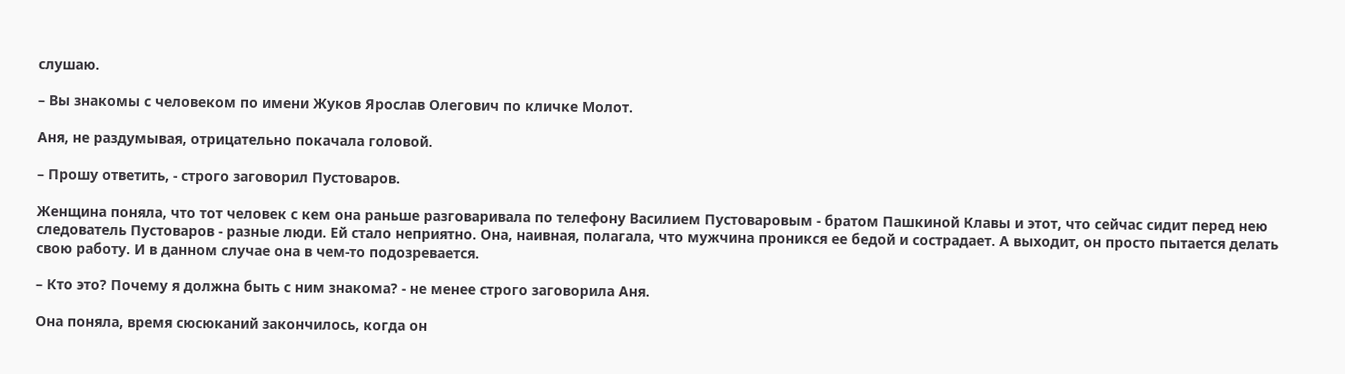слушаю.

– Вы знакомы с человеком по имени Жуков Ярослав Олегович по кличке Молот.

Аня, не раздумывая, отрицательно покачала головой.

– Прошу ответить, - строго заговорил Пустоваров.

Женщина поняла, что тот человек с кем она раньше разговаривала по телефону Василием Пустоваровым - братом Пашкиной Клавы и этот, что сейчас сидит перед нею следователь Пустоваров - разные люди. Ей стало неприятно. Она, наивная, полагала, что мужчина проникся ее бедой и сострадает. А выходит, он просто пытается делать свою работу. И в данном случае она в чем-то подозревается.

– Кто это? Почему я должна быть с ним знакома? - не менее строго заговорила Аня.

Она поняла, время сюсюканий закончилось, когда он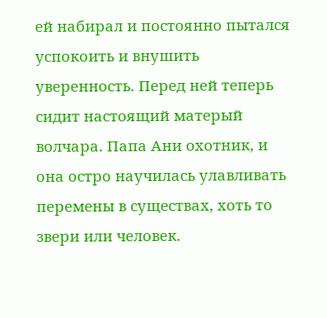ей набирал и постоянно пытался успокоить и внушить уверенность. Перед ней теперь сидит настоящий матерый волчара. Папа Ани охотник, и она остро научилась улавливать перемены в существах, хоть то звери или человек.